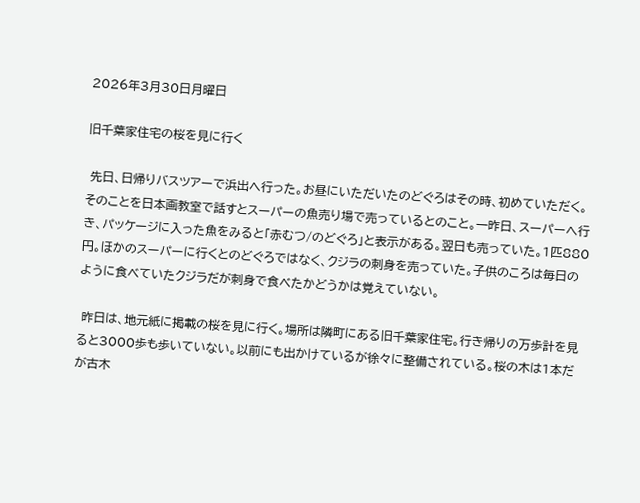2026年3月30日月曜日

旧千葉家住宅の桜を見に行く

 先日、日帰りバスツアーで浜出へ行った。お昼にいただいたのどぐろはその時、初めていただく。そのことを日本画教室で話すとスーパーの魚売り場で売っているとのこと。一昨日、スーパーへ行き、パッケージに入った魚をみると「赤むつ/のどぐろ」と表示がある。翌日も売っていた。1匹880円。ほかのスーパーに行くとのどぐろではなく、クジラの刺身を売っていた。子供のころは毎日のように食べていたクジラだが刺身で食べたかどうかは覚えていない。

 昨日は、地元紙に掲載の桜を見に行く。場所は隣町にある旧千葉家住宅。行き帰りの万歩計を見ると3000歩も歩いていない。以前にも出かけているが徐々に整備されている。桜の木は1本だが古木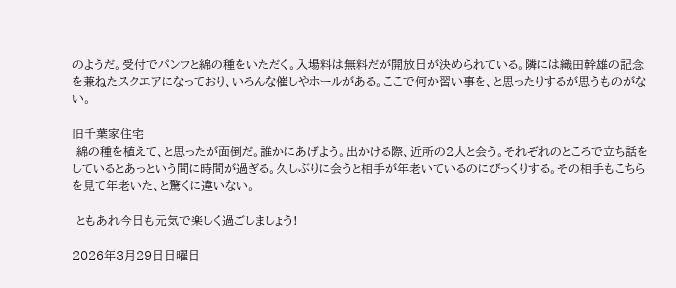のようだ。受付でパンフと綿の種をいただく。入場料は無料だが開放日が決められている。隣には織田幹雄の記念を兼ねたスクエアになっており、いろんな催しやホールがある。ここで何か習い事を、と思ったりするが思うものがない。

旧千葉家住宅
 綿の種を植えて、と思ったが面倒だ。誰かにあげよう。出かける際、近所の2人と会う。それぞれのところで立ち話をしているとあっという間に時間が過ぎる。久しぶりに会うと相手が年老いているのにびっくりする。その相手もこちらを見て年老いた、と驚くに違いない。

 ともあれ今日も元気で楽しく過ごしましょう!

2026年3月29日日曜日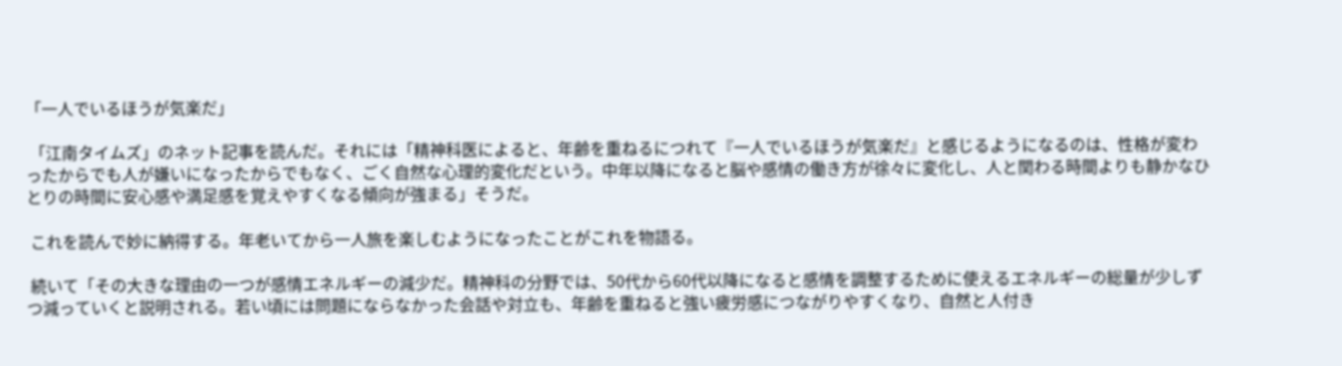「一人でいるほうが気楽だ」

 「江南タイムズ」のネット記事を読んだ。それには「精神科医によると、年齢を重ねるにつれて『一人でいるほうが気楽だ』と感じるようになるのは、性格が変わったからでも人が嫌いになったからでもなく、ごく自然な心理的変化だという。中年以降になると脳や感情の働き方が徐々に変化し、人と関わる時間よりも静かなひとりの時間に安心感や満足感を覚えやすくなる傾向が強まる」そうだ。

 これを読んで妙に納得する。年老いてから一人旅を楽しむようになったことがこれを物語る。

 続いて「その大きな理由の一つが感情エネルギーの減少だ。精神科の分野では、50代から60代以降になると感情を調整するために使えるエネルギーの総量が少しずつ減っていくと説明される。若い頃には問題にならなかった会話や対立も、年齢を重ねると強い疲労感につながりやすくなり、自然と人付き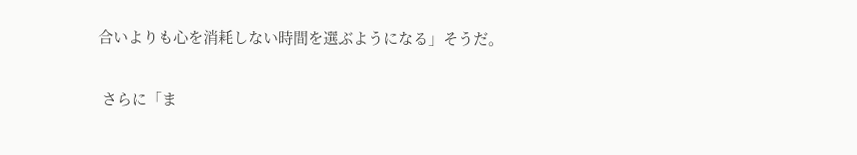合いよりも心を消耗しない時間を選ぶようになる」そうだ。

 さらに「ま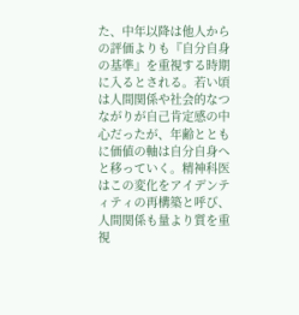た、中年以降は他人からの評価よりも『自分自身の基準』を重視する時期に入るとされる。若い頃は人間関係や社会的なつながりが自己肯定感の中心だったが、年齢とともに価値の軸は自分自身へと移っていく。精神科医はこの変化をアイデンティティの再構築と呼び、人間関係も量より質を重視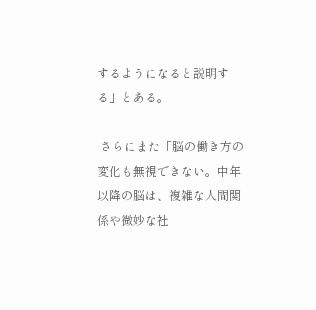するようになると説明する」とある。

 さらにまた「脳の働き方の変化も無視できない。中年以降の脳は、複雑な人間関係や微妙な社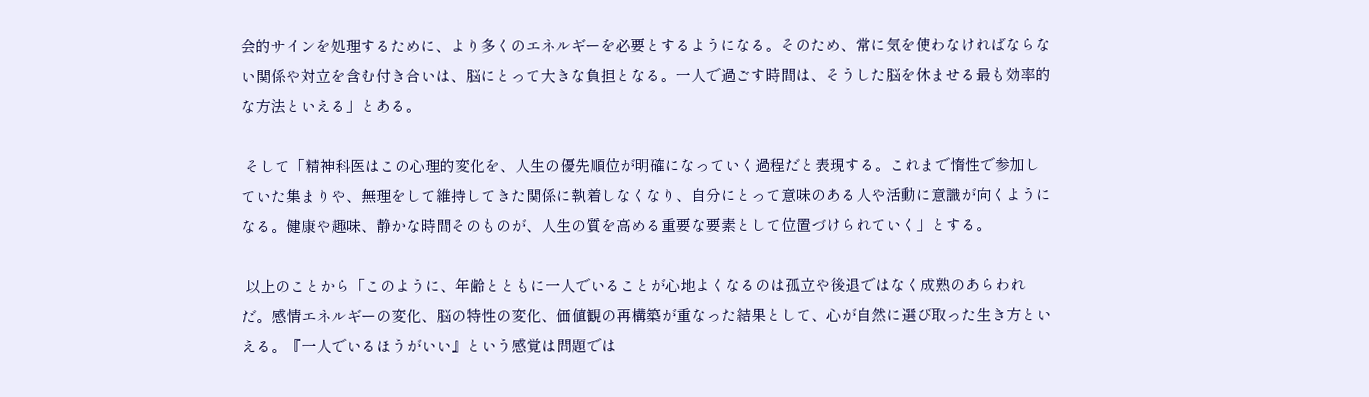会的サインを処理するために、より多くのエネルギーを必要とするようになる。そのため、常に気を使わなければならない関係や対立を含む付き合いは、脳にとって大きな負担となる。一人で過ごす時間は、そうした脳を休ませる最も効率的な方法といえる」とある。

 そして「精神科医はこの心理的変化を、人生の優先順位が明確になっていく過程だと表現する。これまで惰性で参加していた集まりや、無理をして維持してきた関係に執着しなくなり、自分にとって意味のある人や活動に意識が向くようになる。健康や趣味、静かな時間そのものが、人生の質を高める重要な要素として位置づけられていく」とする。

 以上のことから「このように、年齢とともに一人でいることが心地よくなるのは孤立や後退ではなく成熟のあらわれだ。感情エネルギーの変化、脳の特性の変化、価値観の再構築が重なった結果として、心が自然に選び取った生き方といえる。『一人でいるほうがいい』という感覚は問題では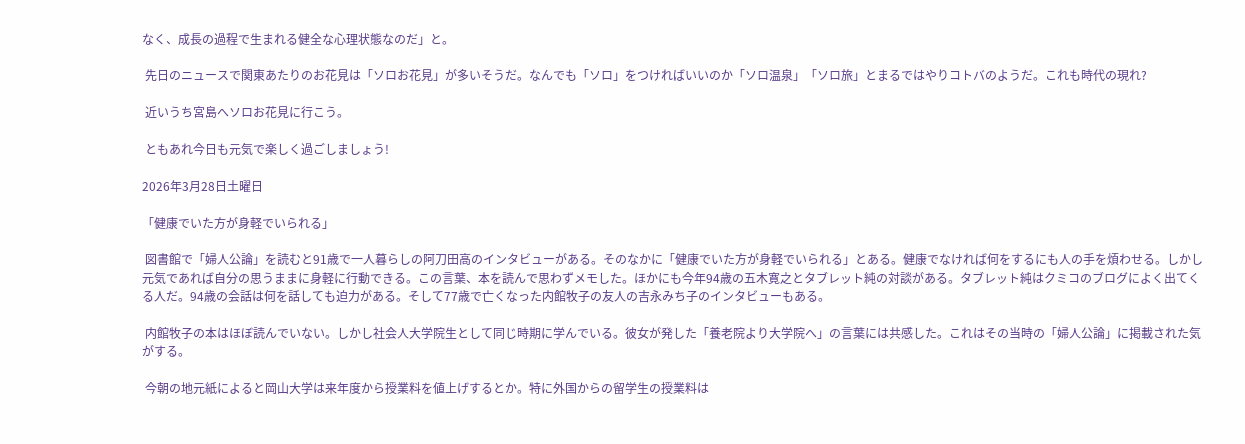なく、成長の過程で生まれる健全な心理状態なのだ」と。

 先日のニュースで関東あたりのお花見は「ソロお花見」が多いそうだ。なんでも「ソロ」をつければいいのか「ソロ温泉」「ソロ旅」とまるではやりコトバのようだ。これも時代の現れ?

 近いうち宮島へソロお花見に行こう。

 ともあれ今日も元気で楽しく過ごしましょう!

2026年3月28日土曜日

「健康でいた方が身軽でいられる」

 図書館で「婦人公論」を読むと91歳で一人暮らしの阿刀田高のインタビューがある。そのなかに「健康でいた方が身軽でいられる」とある。健康でなければ何をするにも人の手を煩わせる。しかし元気であれば自分の思うままに身軽に行動できる。この言葉、本を読んで思わずメモした。ほかにも今年94歳の五木寛之とタブレット純の対談がある。タブレット純はクミコのブログによく出てくる人だ。94歳の会話は何を話しても迫力がある。そして77歳で亡くなった内館牧子の友人の吉永みち子のインタビューもある。

 内館牧子の本はほぼ読んでいない。しかし社会人大学院生として同じ時期に学んでいる。彼女が発した「養老院より大学院へ」の言葉には共感した。これはその当時の「婦人公論」に掲載された気がする。

 今朝の地元紙によると岡山大学は来年度から授業料を値上げするとか。特に外国からの留学生の授業料は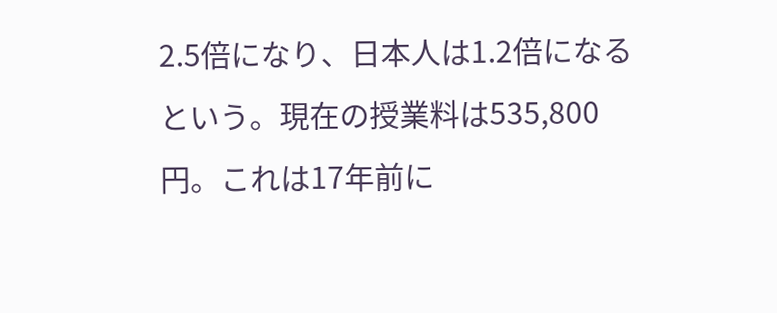2.5倍になり、日本人は1.2倍になるという。現在の授業料は535,800円。これは17年前に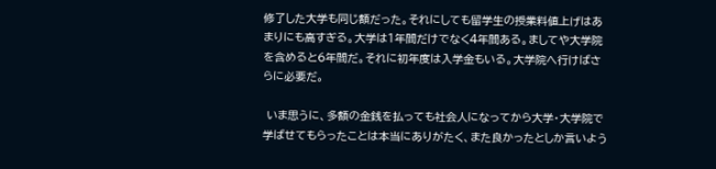修了した大学も同じ額だった。それにしても留学生の授業料値上げはあまりにも高すぎる。大学は1年間だけでなく4年間ある。ましてや大学院を含めると6年間だ。それに初年度は入学金もいる。大学院へ行けばさらに必要だ。

 いま思うに、多額の金銭を払っても社会人になってから大学・大学院で学ばせてもらったことは本当にありがたく、また良かったとしか言いよう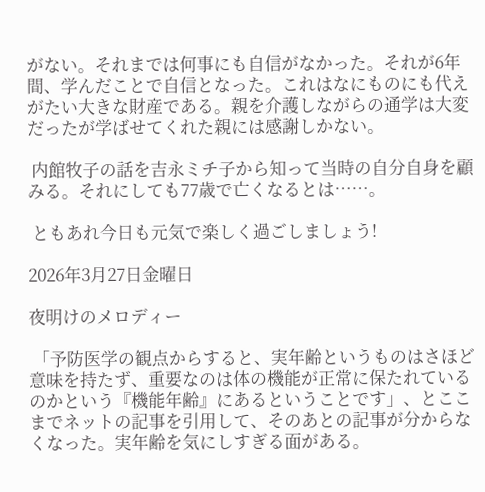がない。それまでは何事にも自信がなかった。それが6年間、学んだことで自信となった。これはなにものにも代えがたい大きな財産である。親を介護しながらの通学は大変だったが学ばせてくれた親には感謝しかない。

 内館牧子の話を吉永ミチ子から知って当時の自分自身を顧みる。それにしても77歳で亡くなるとは……。

 ともあれ今日も元気で楽しく過ごしましょう!

2026年3月27日金曜日

夜明けのメロディー

 「予防医学の観点からすると、実年齢というものはさほど意味を持たず、重要なのは体の機能が正常に保たれているのかという『機能年齢』にあるということです」、とここまでネットの記事を引用して、そのあとの記事が分からなくなった。実年齢を気にしすぎる面がある。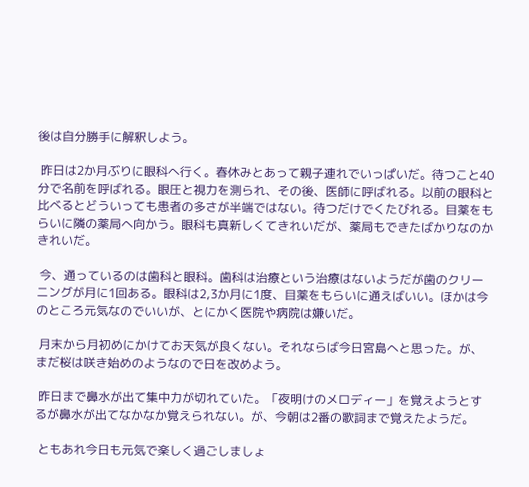後は自分勝手に解釈しよう。

 昨日は2か月ぶりに眼科へ行く。春休みとあって親子連れでいっぱいだ。待つこと40分で名前を呼ばれる。眼圧と視力を測られ、その後、医師に呼ばれる。以前の眼科と比べるとどういっても患者の多さが半端ではない。待つだけでくたびれる。目薬をもらいに隣の薬局へ向かう。眼科も真新しくてきれいだが、薬局もできたばかりなのかきれいだ。

 今、通っているのは歯科と眼科。歯科は治療という治療はないようだが歯のクリーニングが月に1回ある。眼科は2,3か月に1度、目薬をもらいに通えばいい。ほかは今のところ元気なのでいいが、とにかく医院や病院は嫌いだ。

 月末から月初めにかけてお天気が良くない。それならば今日宮島へと思った。が、まだ桜は咲き始めのようなので日を改めよう。

 昨日まで鼻水が出て集中力が切れていた。「夜明けのメロディー」を覚えようとするが鼻水が出てなかなか覚えられない。が、今朝は2番の歌詞まで覚えたようだ。

 ともあれ今日も元気で楽しく過ごしましょ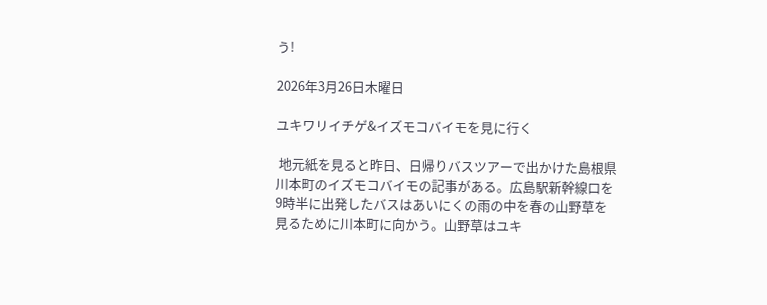う!

2026年3月26日木曜日

ユキワリイチゲ&イズモコバイモを見に行く

 地元紙を見ると昨日、日帰りバスツアーで出かけた島根県川本町のイズモコバイモの記事がある。広島駅新幹線口を9時半に出発したバスはあいにくの雨の中を春の山野草を見るために川本町に向かう。山野草はユキ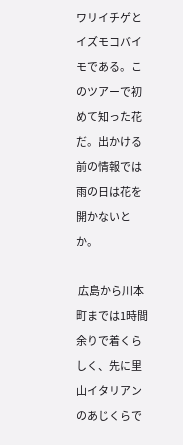ワリイチゲとイズモコバイモである。このツアーで初めて知った花だ。出かける前の情報では雨の日は花を開かないとか。

 広島から川本町までは1時間余りで着くらしく、先に里山イタリアンのあじくらで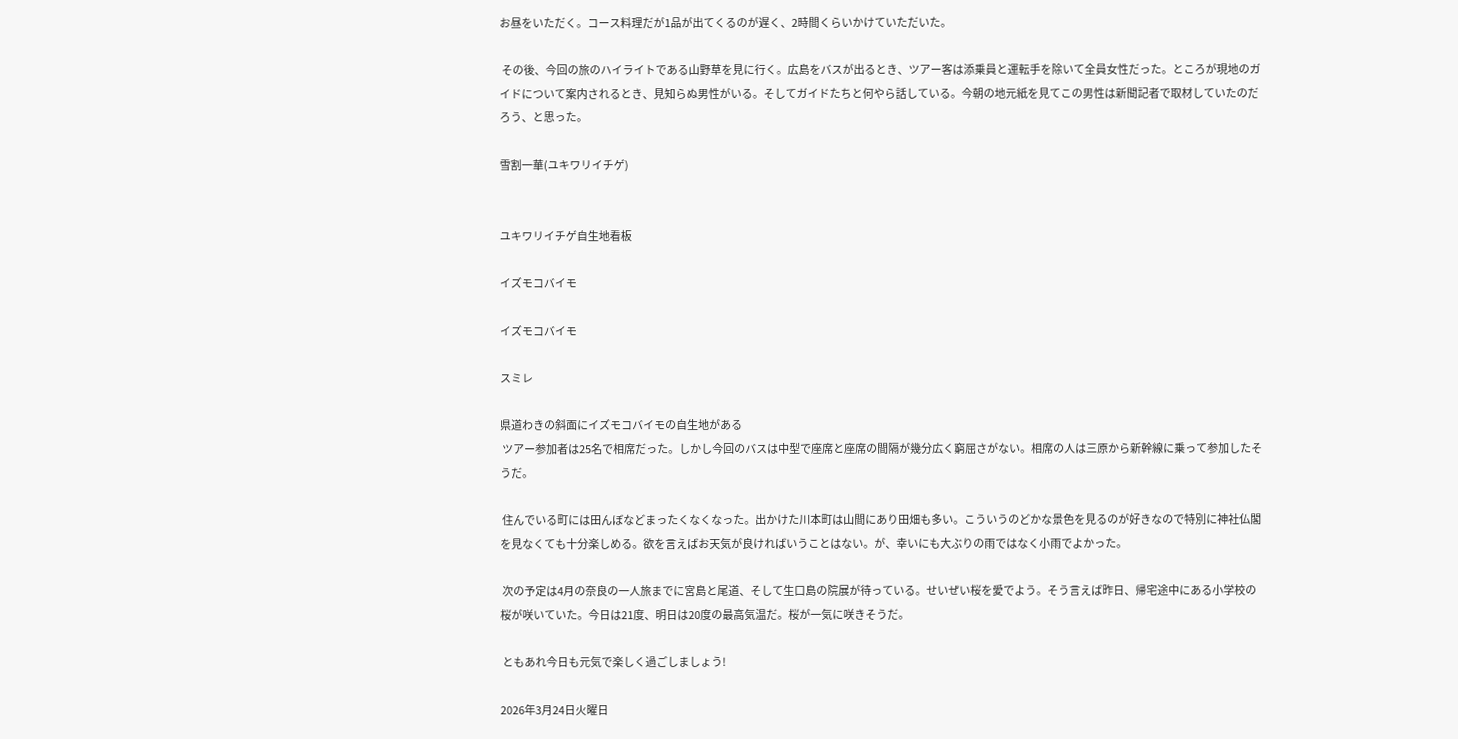お昼をいただく。コース料理だが1品が出てくるのが遅く、2時間くらいかけていただいた。

 その後、今回の旅のハイライトである山野草を見に行く。広島をバスが出るとき、ツアー客は添乗員と運転手を除いて全員女性だった。ところが現地のガイドについて案内されるとき、見知らぬ男性がいる。そしてガイドたちと何やら話している。今朝の地元紙を見てこの男性は新聞記者で取材していたのだろう、と思った。

雪割一華(ユキワリイチゲ)


ユキワリイチゲ自生地看板

イズモコバイモ

イズモコバイモ

スミレ

県道わきの斜面にイズモコバイモの自生地がある
 ツアー参加者は25名で相席だった。しかし今回のバスは中型で座席と座席の間隔が幾分広く窮屈さがない。相席の人は三原から新幹線に乗って参加したそうだ。

 住んでいる町には田んぼなどまったくなくなった。出かけた川本町は山間にあり田畑も多い。こういうのどかな景色を見るのが好きなので特別に神社仏閣を見なくても十分楽しめる。欲を言えばお天気が良ければいうことはない。が、幸いにも大ぶりの雨ではなく小雨でよかった。

 次の予定は4月の奈良の一人旅までに宮島と尾道、そして生口島の院展が待っている。せいぜい桜を愛でよう。そう言えば昨日、帰宅途中にある小学校の桜が咲いていた。今日は21度、明日は20度の最高気温だ。桜が一気に咲きそうだ。

 ともあれ今日も元気で楽しく過ごしましょう!

2026年3月24日火曜日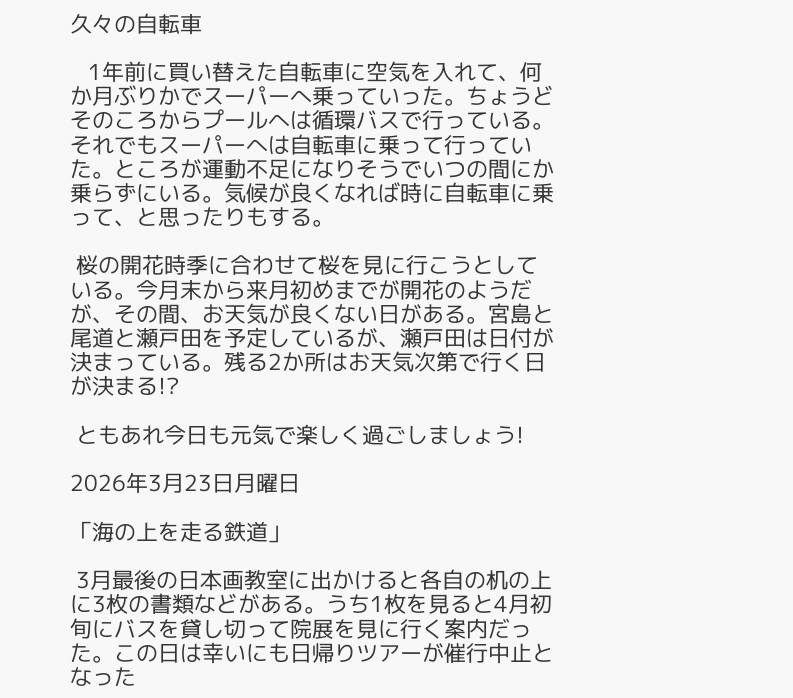久々の自転車

   1年前に買い替えた自転車に空気を入れて、何か月ぶりかでスーパーへ乗っていった。ちょうどそのころからプールへは循環バスで行っている。それでもスーパーへは自転車に乗って行っていた。ところが運動不足になりそうでいつの間にか乗らずにいる。気候が良くなれば時に自転車に乗って、と思ったりもする。

 桜の開花時季に合わせて桜を見に行こうとしている。今月末から来月初めまでが開花のようだが、その間、お天気が良くない日がある。宮島と尾道と瀬戸田を予定しているが、瀬戸田は日付が決まっている。残る2か所はお天気次第で行く日が決まる!?

 ともあれ今日も元気で楽しく過ごしましょう!

2026年3月23日月曜日

「海の上を走る鉄道」

 3月最後の日本画教室に出かけると各自の机の上に3枚の書類などがある。うち1枚を見ると4月初旬にバスを貸し切って院展を見に行く案内だった。この日は幸いにも日帰りツアーが催行中止となった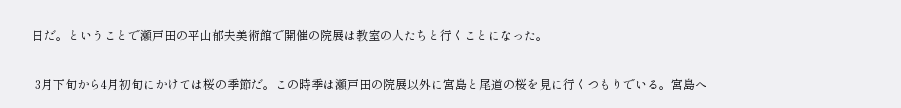日だ。ということで瀬戸田の平山郁夫美術館で開催の院展は教室の人たちと行くことになった。

 3月下旬から4月初旬にかけては桜の季節だ。この時季は瀬戸田の院展以外に宮島と尾道の桜を見に行くつもりでいる。宮島へ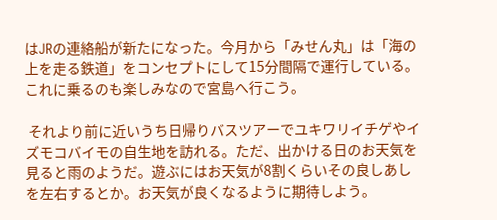はJRの連絡船が新たになった。今月から「みせん丸」は「海の上を走る鉄道」をコンセプトにして15分間隔で運行している。これに乗るのも楽しみなので宮島へ行こう。

 それより前に近いうち日帰りバスツアーでユキワリイチゲやイズモコバイモの自生地を訪れる。ただ、出かける日のお天気を見ると雨のようだ。遊ぶにはお天気が8割くらいその良しあしを左右するとか。お天気が良くなるように期待しよう。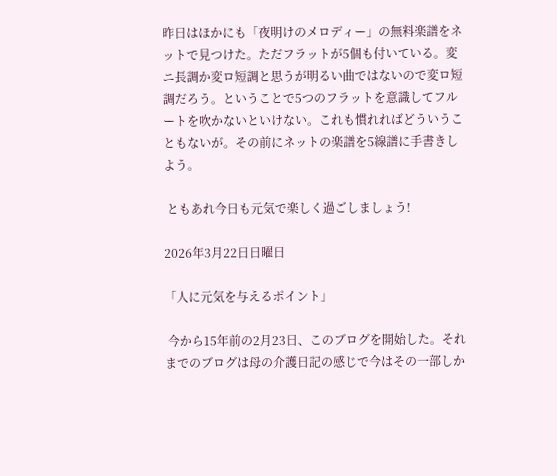昨日はほかにも「夜明けのメロディー」の無料楽譜をネットで見つけた。ただフラットが5個も付いている。変ニ長調か変ロ短調と思うが明るい曲ではないので変ロ短調だろう。ということで5つのフラットを意識してフルートを吹かないといけない。これも慣れればどういうこともないが。その前にネットの楽譜を5線譜に手書きしよう。

 ともあれ今日も元気で楽しく過ごしましょう!

2026年3月22日日曜日

「人に元気を与えるポイント」

 今から15年前の2月23日、このブログを開始した。それまでのブログは母の介護日記の感じで今はその一部しか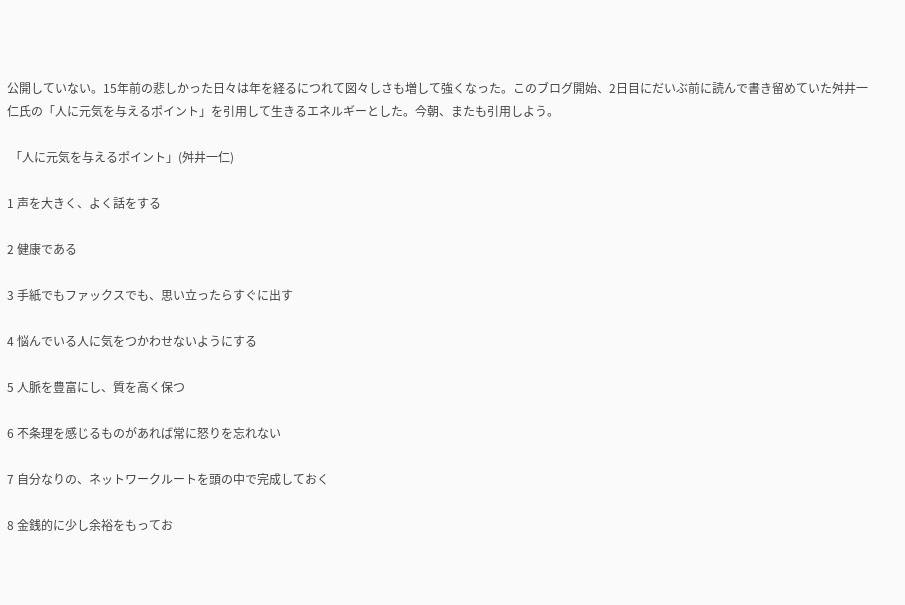公開していない。15年前の悲しかった日々は年を経るにつれて図々しさも増して強くなった。このブログ開始、2日目にだいぶ前に読んで書き留めていた舛井一仁氏の「人に元気を与えるポイント」を引用して生きるエネルギーとした。今朝、またも引用しよう。

 「人に元気を与えるポイント」(舛井一仁)

1 声を大きく、よく話をする

2 健康である

3 手紙でもファックスでも、思い立ったらすぐに出す

4 悩んでいる人に気をつかわせないようにする

5 人脈を豊富にし、質を高く保つ

6 不条理を感じるものがあれば常に怒りを忘れない

7 自分なりの、ネットワークルートを頭の中で完成しておく

8 金銭的に少し余裕をもってお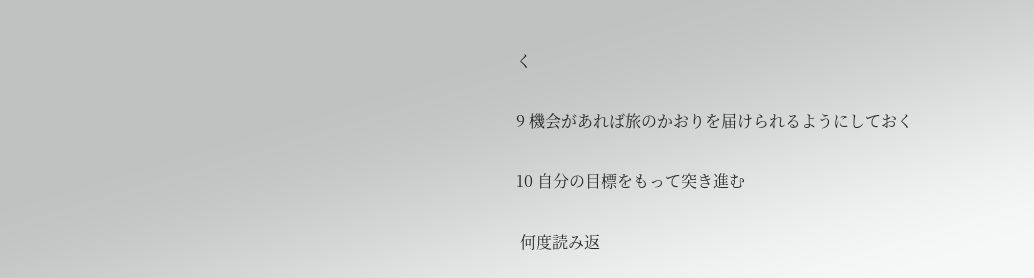く

9 機会があれば旅のかおりを届けられるようにしておく

10 自分の目標をもって突き進む

 何度読み返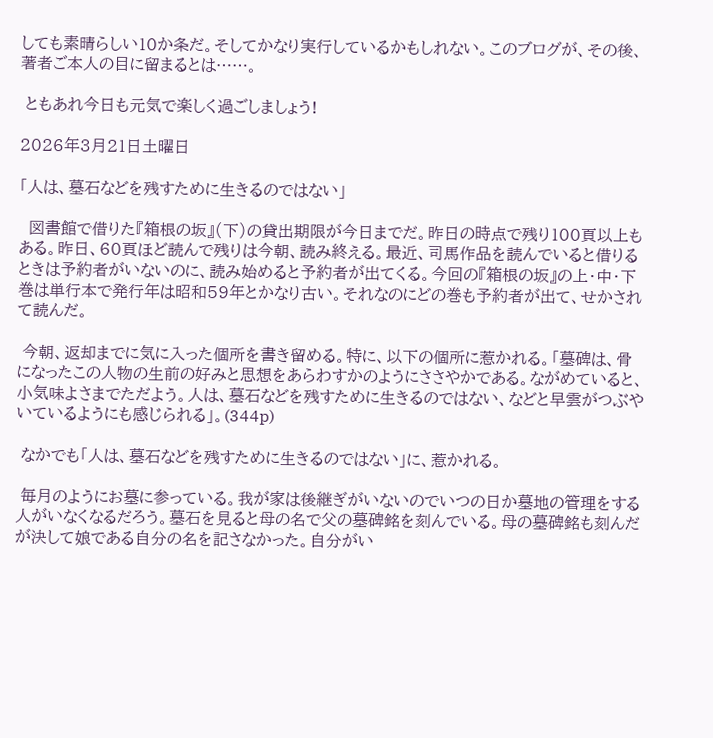しても素晴らしい10か条だ。そしてかなり実行しているかもしれない。このブログが、その後、著者ご本人の目に留まるとは……。

 ともあれ今日も元気で楽しく過ごしましょう!

2026年3月21日土曜日

「人は、墓石などを残すために生きるのではない」

  図書館で借りた『箱根の坂』(下)の貸出期限が今日までだ。昨日の時点で残り100頁以上もある。昨日、60頁ほど読んで残りは今朝、読み終える。最近、司馬作品を読んでいると借りるときは予約者がいないのに、読み始めると予約者が出てくる。今回の『箱根の坂』の上・中・下巻は単行本で発行年は昭和59年とかなり古い。それなのにどの巻も予約者が出て、せかされて読んだ。

 今朝、返却までに気に入った個所を書き留める。特に、以下の個所に惹かれる。「墓碑は、骨になったこの人物の生前の好みと思想をあらわすかのようにささやかである。ながめていると、小気味よさまでただよう。人は、墓石などを残すために生きるのではない、などと早雲がつぶやいているようにも感じられる」。(344p)

 なかでも「人は、墓石などを残すために生きるのではない」に、惹かれる。

 毎月のようにお墓に参っている。我が家は後継ぎがいないのでいつの日か墓地の管理をする人がいなくなるだろう。墓石を見ると母の名で父の墓碑銘を刻んでいる。母の墓碑銘も刻んだが決して娘である自分の名を記さなかった。自分がい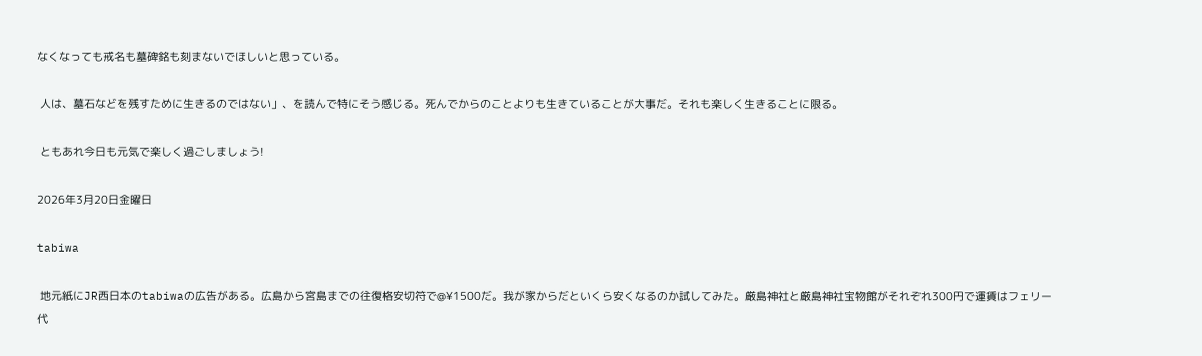なくなっても戒名も墓碑銘も刻まないでほしいと思っている。

 人は、墓石などを残すために生きるのではない」、を読んで特にそう感じる。死んでからのことよりも生きていることが大事だ。それも楽しく生きることに限る。

 ともあれ今日も元気で楽しく過ごしましょう!

2026年3月20日金曜日

tabiwa

 地元紙にJR西日本のtabiwaの広告がある。広島から宮島までの往復格安切符で@¥1500だ。我が家からだといくら安くなるのか試してみた。厳島神社と厳島神社宝物館がそれぞれ300円で運賃はフェリー代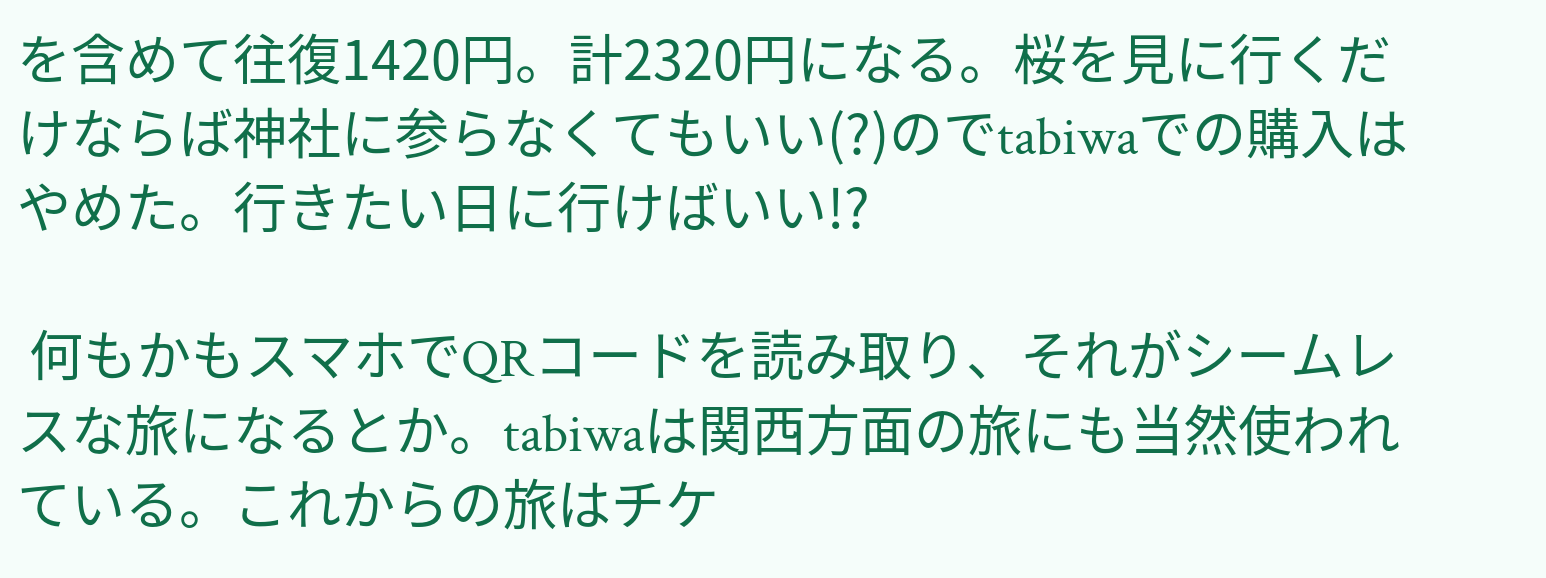を含めて往復1420円。計2320円になる。桜を見に行くだけならば神社に参らなくてもいい(?)のでtabiwaでの購入はやめた。行きたい日に行けばいい!?

 何もかもスマホでQRコードを読み取り、それがシームレスな旅になるとか。tabiwaは関西方面の旅にも当然使われている。これからの旅はチケ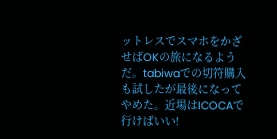ットレスでスマホをかざせばOKの旅になるようだ。tabiwaでの切符購入も試したが最後になってやめた。近場はICOCAで行けばいい!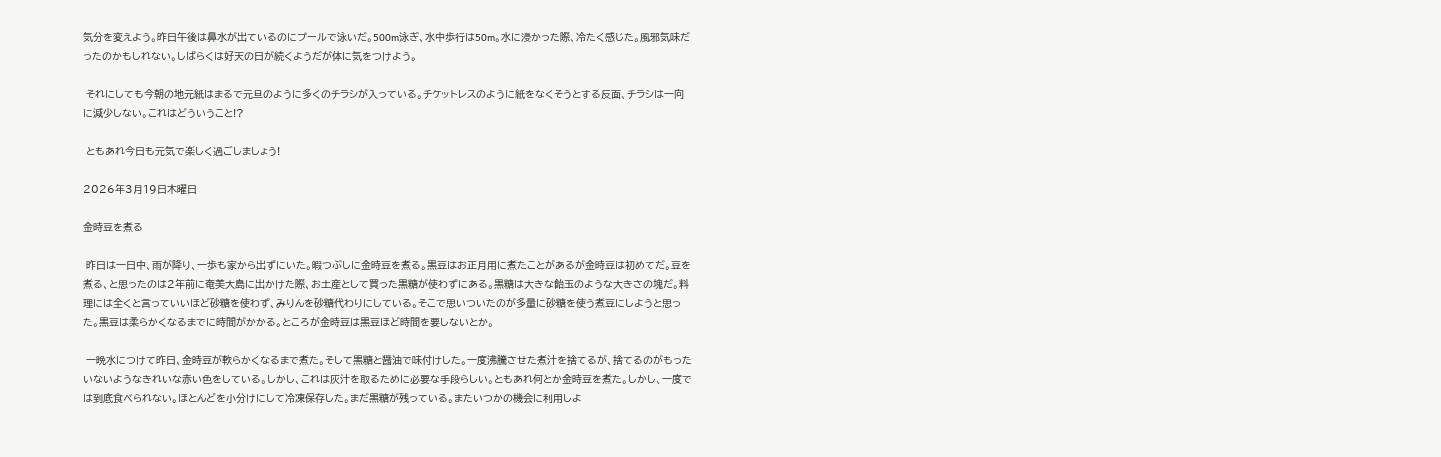気分を変えよう。昨日午後は鼻水が出ているのにプールで泳いだ。500m泳ぎ、水中歩行は50m。水に浸かった際、冷たく感じた。風邪気味だったのかもしれない。しばらくは好天の日が続くようだが体に気をつけよう。

 それにしても今朝の地元紙はまるで元旦のように多くのチラシが入っている。チケットレスのように紙をなくそうとする反面、チラシは一向に減少しない。これはどういうこと!?

 ともあれ今日も元気で楽しく過ごしましょう!

2026年3月19日木曜日

金時豆を煮る

 昨日は一日中、雨が降り、一歩も家から出ずにいた。暇つぶしに金時豆を煮る。黒豆はお正月用に煮たことがあるが金時豆は初めてだ。豆を煮る、と思ったのは2年前に奄美大島に出かけた際、お土産として買った黒糖が使わずにある。黒糖は大きな飴玉のような大きさの塊だ。料理には全くと言っていいほど砂糖を使わず、みりんを砂糖代わりにしている。そこで思いついたのが多量に砂糖を使う煮豆にしようと思った。黒豆は柔らかくなるまでに時間がかかる。ところが金時豆は黒豆ほど時間を要しないとか。

 一晩水につけて昨日、金時豆が軟らかくなるまで煮た。そして黒糖と醤油で味付けした。一度沸騰させた煮汁を捨てるが、捨てるのがもったいないようなきれいな赤い色をしている。しかし、これは灰汁を取るために必要な手段らしい。ともあれ何とか金時豆を煮た。しかし、一度では到底食べられない。ほとんどを小分けにして冷凍保存した。まだ黒糖が残っている。またいつかの機会に利用しよ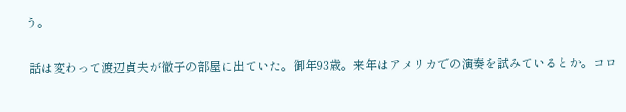う。

 話は変わって渡辺貞夫が徹子の部屋に出ていた。御年93歳。来年はアメリカでの演奏を試みているとか。コロ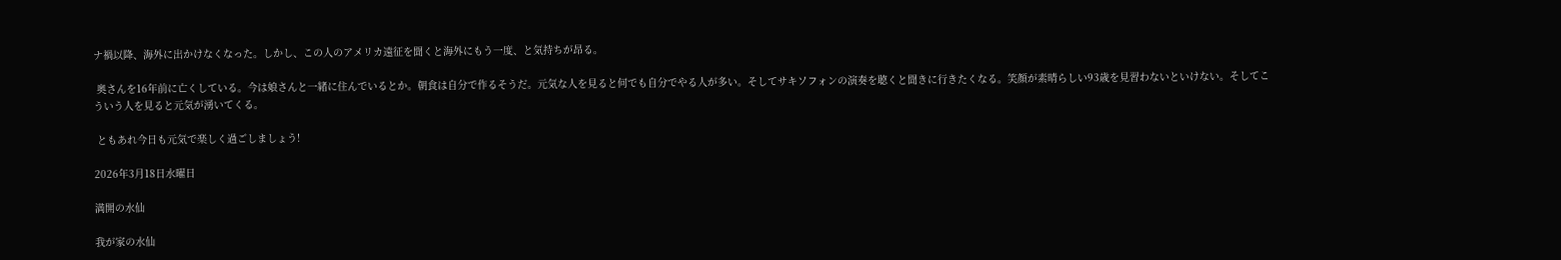ナ禍以降、海外に出かけなくなった。しかし、この人のアメリカ遠征を聞くと海外にもう一度、と気持ちが昂る。

 奥さんを16年前に亡くしている。今は娘さんと一緒に住んでいるとか。朝食は自分で作るそうだ。元気な人を見ると何でも自分でやる人が多い。そしてサキソフォンの演奏を聴くと聞きに行きたくなる。笑顔が素晴らしい93歳を見習わないといけない。そしてこういう人を見ると元気が湧いてくる。

 ともあれ今日も元気で楽しく過ごしましょう!

2026年3月18日水曜日

満開の水仙

我が家の水仙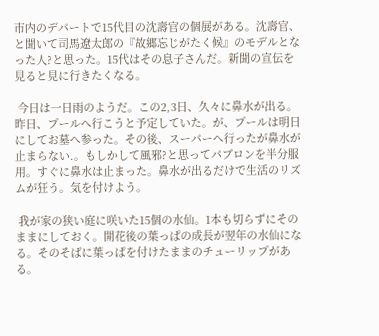市内のデパートで15代目の沈壽官の個展がある。沈壽官、と聞いて司馬遼太郎の『故郷忘じがたく候』のモデルとなった人?と思った。15代はその息子さんだ。新聞の宣伝を見ると見に行きたくなる。

 今日は一日雨のようだ。この2,3日、久々に鼻水が出る。昨日、プールへ行こうと予定していた。が、プールは明日にしてお墓へ参った。その後、スーパーへ行ったが鼻水が止まらない.。もしかして風邪?と思ってパブロンを半分服用。すぐに鼻水は止まった。鼻水が出るだけで生活のリズムが狂う。気を付けよう。

 我が家の狭い庭に咲いた15個の水仙。1本も切らずにそのままにしておく。開花後の葉っぱの成長が翌年の水仙になる。そのそばに葉っぱを付けたままのチューリップがある。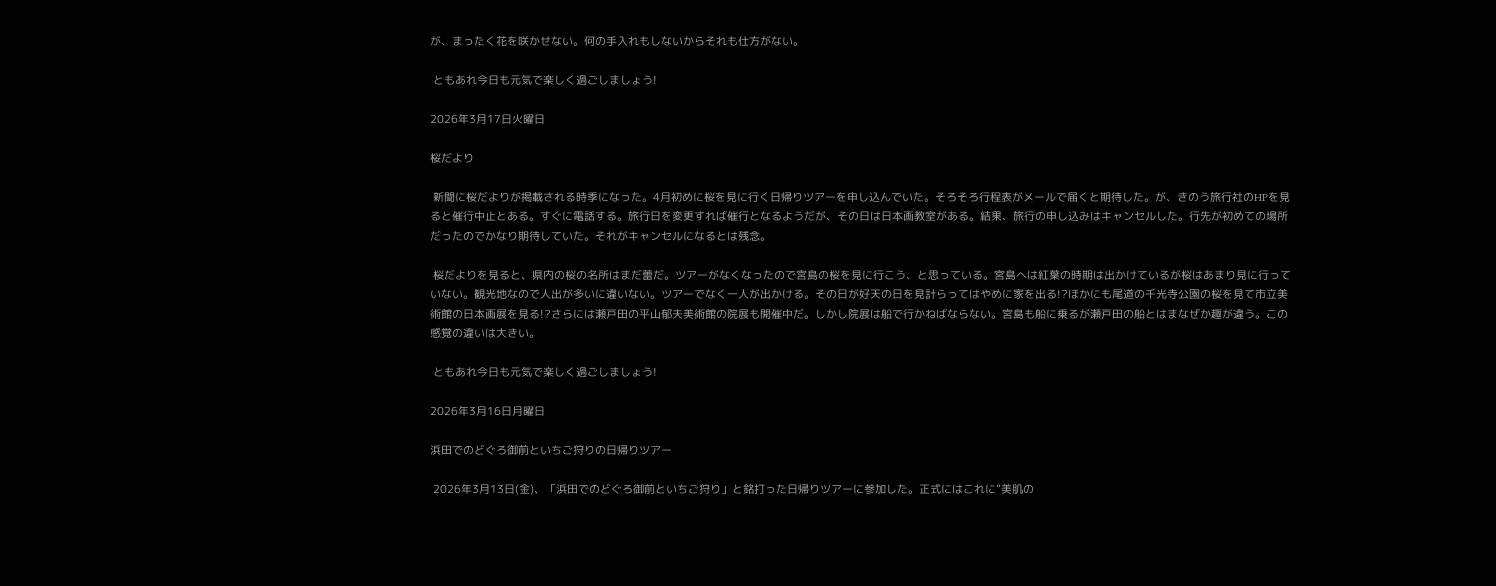が、まったく花を咲かせない。何の手入れもしないからそれも仕方がない。

 ともあれ今日も元気で楽しく過ごしましょう!

2026年3月17日火曜日

桜だより

 新聞に桜だよりが掲載される時季になった。4月初めに桜を見に行く日帰りツアーを申し込んでいた。そろそろ行程表がメールで届くと期待した。が、きのう旅行社のHPを見ると催行中止とある。すぐに電話する。旅行日を変更すれば催行となるようだが、その日は日本画教室がある。結果、旅行の申し込みはキャンセルした。行先が初めての場所だったのでかなり期待していた。それがキャンセルになるとは残念。

 桜だよりを見ると、県内の桜の名所はまだ蕾だ。ツアーがなくなったので宮島の桜を見に行こう、と思っている。宮島へは紅葉の時期は出かけているが桜はあまり見に行っていない。観光地なので人出が多いに違いない。ツアーでなく一人が出かける。その日が好天の日を見計らってはやめに家を出る!?ほかにも尾道の千光寺公園の桜を見て市立美術館の日本画展を見る!?さらには瀬戸田の平山郁夫美術館の院展も開催中だ。しかし院展は船で行かねばならない。宮島も船に乗るが瀬戸田の船とはまなぜか趣が違う。この感覚の違いは大きい。

 ともあれ今日も元気で楽しく過ごしましょう!

2026年3月16日月曜日

浜田でのどぐろ御前といちご狩りの日帰りツアー

 2026年3月13日(金)、「浜田でのどぐろ御前といちご狩り」と銘打った日帰りツアーに参加した。正式にはこれに”美肌の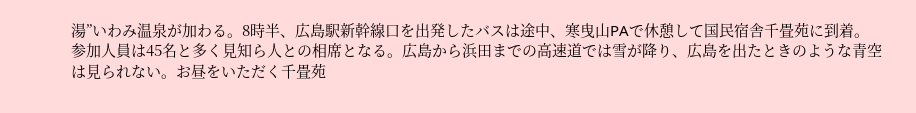湯”いわみ温泉が加わる。8時半、広島駅新幹線口を出発したバスは途中、寒曳山PAで休憩して国民宿舎千畳苑に到着。参加人員は45名と多く見知ら人との相席となる。広島から浜田までの高速道では雪が降り、広島を出たときのような青空は見られない。お昼をいただく千畳苑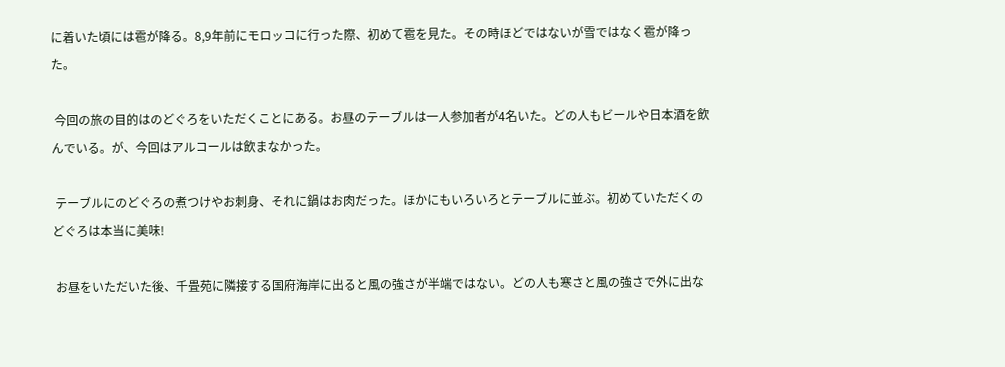に着いた頃には雹が降る。8,9年前にモロッコに行った際、初めて雹を見た。その時ほどではないが雪ではなく雹が降った。

 今回の旅の目的はのどぐろをいただくことにある。お昼のテーブルは一人参加者が4名いた。どの人もビールや日本酒を飲んでいる。が、今回はアルコールは飲まなかった。

 テーブルにのどぐろの煮つけやお刺身、それに鍋はお肉だった。ほかにもいろいろとテーブルに並ぶ。初めていただくのどぐろは本当に美味!

 お昼をいただいた後、千畳苑に隣接する国府海岸に出ると風の強さが半端ではない。どの人も寒さと風の強さで外に出な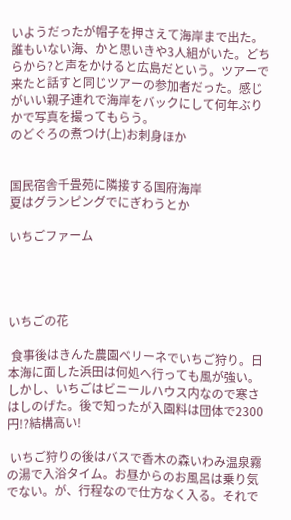いようだったが帽子を押さえて海岸まで出た。誰もいない海、かと思いきや3人組がいた。どちらから?と声をかけると広島だという。ツアーで来たと話すと同じツアーの参加者だった。感じがいい親子連れで海岸をバックにして何年ぶりかで写真を撮ってもらう。
のどぐろの煮つけ(上)お刺身ほか


国民宿舎千畳苑に隣接する国府海岸
夏はグランピングでにぎわうとか

いちごファーム




いちごの花

 食事後はきんた農園ベリーネでいちご狩り。日本海に面した浜田は何処へ行っても風が強い。しかし、いちごはビニールハウス内なので寒さはしのげた。後で知ったが入園料は団体で2300円!?結構高い!

 いちご狩りの後はバスで香木の森いわみ温泉霧の湯で入浴タイム。お昼からのお風呂は乗り気でない。が、行程なので仕方なく入る。それで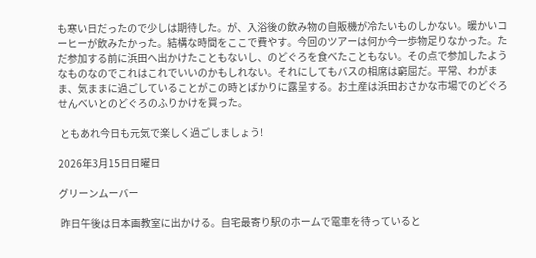も寒い日だったので少しは期待した。が、入浴後の飲み物の自販機が冷たいものしかない。暖かいコーヒーが飲みたかった。結構な時間をここで費やす。今回のツアーは何か今一歩物足りなかった。ただ参加する前に浜田へ出かけたこともないし、のどぐろを食べたこともない。その点で参加したようなものなのでこれはこれでいいのかもしれない。それにしてもバスの相席は窮屈だ。平常、わがまま、気ままに過ごしていることがこの時とばかりに露呈する。お土産は浜田おさかな市場でのどぐろせんべいとのどぐろのふりかけを買った。

 ともあれ今日も元気で楽しく過ごしましょう!

2026年3月15日日曜日

グリーンムーバー

 昨日午後は日本画教室に出かける。自宅最寄り駅のホームで電車を待っていると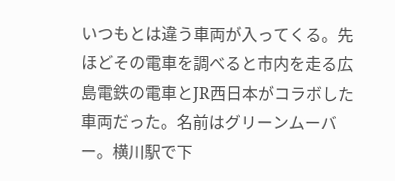いつもとは違う車両が入ってくる。先ほどその電車を調べると市内を走る広島電鉄の電車とJR西日本がコラボした車両だった。名前はグリーンムーバー。横川駅で下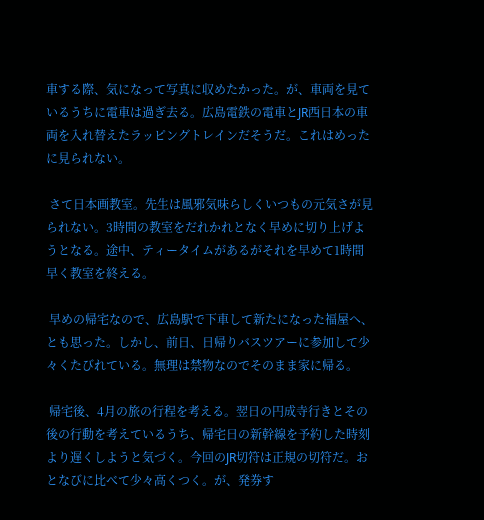車する際、気になって写真に収めたかった。が、車両を見ているうちに電車は過ぎ去る。広島電鉄の電車とJR西日本の車両を入れ替えたラッピングトレインだそうだ。これはめったに見られない。

 さて日本画教室。先生は風邪気味らしくいつもの元気さが見られない。3時間の教室をだれかれとなく早めに切り上げようとなる。途中、ティータイムがあるがそれを早めて1時間早く教室を終える。

 早めの帰宅なので、広島駅で下車して新たになった福屋へ、とも思った。しかし、前日、日帰りバスツアーに参加して少々くたびれている。無理は禁物なのでそのまま家に帰る。

 帰宅後、4月の旅の行程を考える。翌日の円成寺行きとその後の行動を考えているうち、帰宅日の新幹線を予約した時刻より遅くしようと気づく。今回のJR切符は正規の切符だ。おとなびに比べて少々高くつく。が、発券す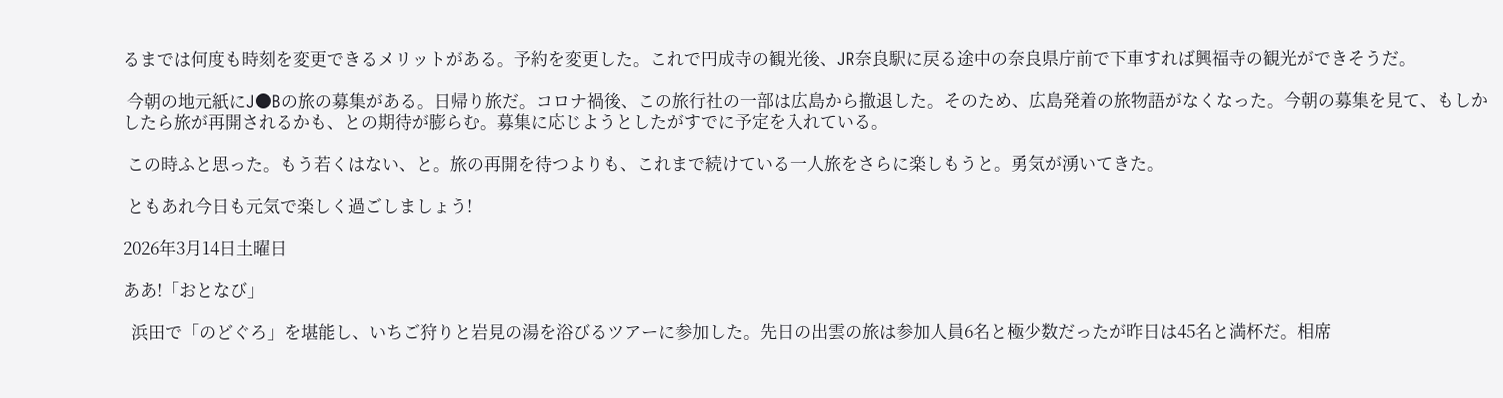るまでは何度も時刻を変更できるメリットがある。予約を変更した。これで円成寺の観光後、JR奈良駅に戻る途中の奈良県庁前で下車すれば興福寺の観光ができそうだ。

 今朝の地元紙にJ●Bの旅の募集がある。日帰り旅だ。コロナ禍後、この旅行社の一部は広島から撤退した。そのため、広島発着の旅物語がなくなった。今朝の募集を見て、もしかしたら旅が再開されるかも、との期待が膨らむ。募集に応じようとしたがすでに予定を入れている。

 この時ふと思った。もう若くはない、と。旅の再開を待つよりも、これまで続けている一人旅をさらに楽しもうと。勇気が湧いてきた。

 ともあれ今日も元気で楽しく過ごしましょう!

2026年3月14日土曜日

ああ!「おとなび」

  浜田で「のどぐろ」を堪能し、いちご狩りと岩見の湯を浴びるツアーに参加した。先日の出雲の旅は参加人員6名と極少数だったが昨日は45名と満杯だ。相席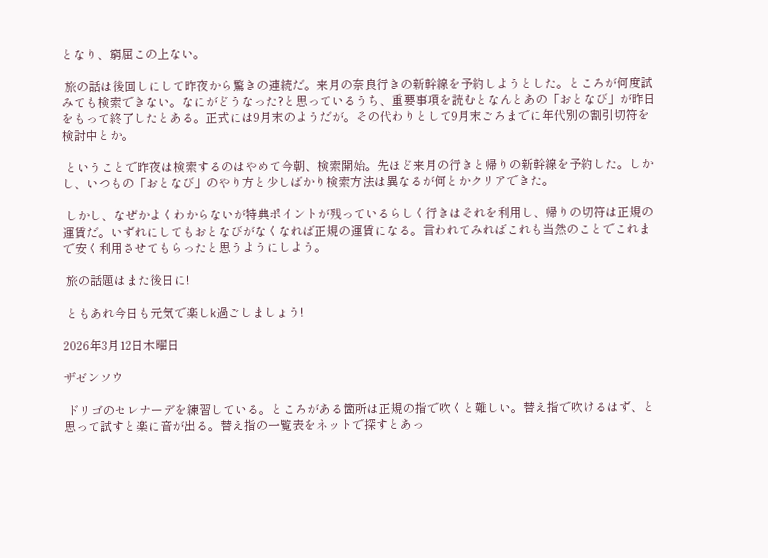となり、窮屈この上ない。

 旅の話は後回しにして昨夜から驚きの連続だ。来月の奈良行きの新幹線を予約しようとした。ところが何度試みても検索できない。なにがどうなった?と思っているうち、重要事項を読むとなんとあの「おとなび」が昨日をもって終了したとある。正式には9月末のようだが。その代わりとして9月末ごろまでに年代別の割引切符を検討中とか。

 ということで昨夜は検索するのはやめて今朝、検索開始。先ほど来月の行きと帰りの新幹線を予約した。しかし、いつもの「おとなび」のやり方と少しばかり検索方法は異なるが何とかクリアできた。

 しかし、なぜかよくわからないが特典ポイントが残っているらしく行きはそれを利用し、帰りの切符は正規の運賃だ。いずれにしてもおとなびがなくなれば正規の運賃になる。言われてみればこれも当然のことでこれまで安く利用させてもらったと思うようにしよう。

 旅の話題はまた後日に!

 ともあれ今日も元気で楽しk過ごしましょう!

2026年3月12日木曜日

ザゼンソウ

 ドリゴのセレナーデを練習している。ところがある箇所は正規の指で吹くと難しい。替え指で吹けるはず、と思って試すと楽に音が出る。替え指の一覧表をネットで探すとあっ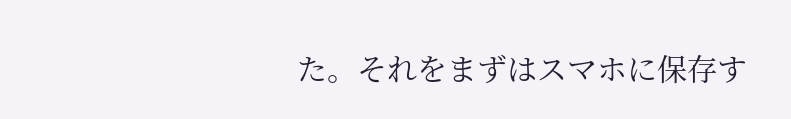た。それをまずはスマホに保存す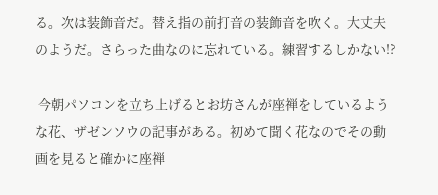る。次は装飾音だ。替え指の前打音の装飾音を吹く。大丈夫のようだ。さらった曲なのに忘れている。練習するしかない!?

 今朝パソコンを立ち上げるとお坊さんが座禅をしているような花、ザゼンソウの記事がある。初めて聞く花なのでその動画を見ると確かに座禅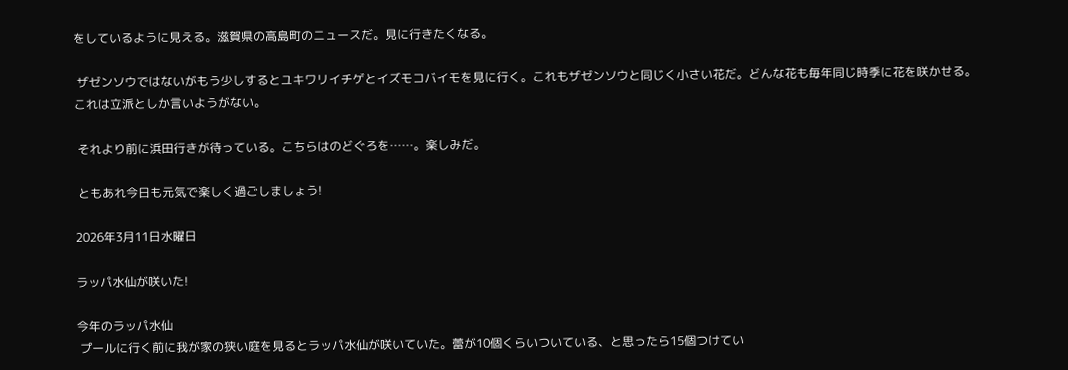をしているように見える。滋賀県の高島町のニュースだ。見に行きたくなる。

 ザゼンソウではないがもう少しするとユキワリイチゲとイズモコバイモを見に行く。これもザゼンソウと同じく小さい花だ。どんな花も毎年同じ時季に花を咲かせる。これは立派としか言いようがない。

 それより前に浜田行きが待っている。こちらはのどぐろを……。楽しみだ。

 ともあれ今日も元気で楽しく過ごしましょう!

2026年3月11日水曜日

ラッパ水仙が咲いた!

今年のラッパ水仙
 プールに行く前に我が家の狭い庭を見るとラッパ水仙が咲いていた。蕾が10個くらいついている、と思ったら15個つけてい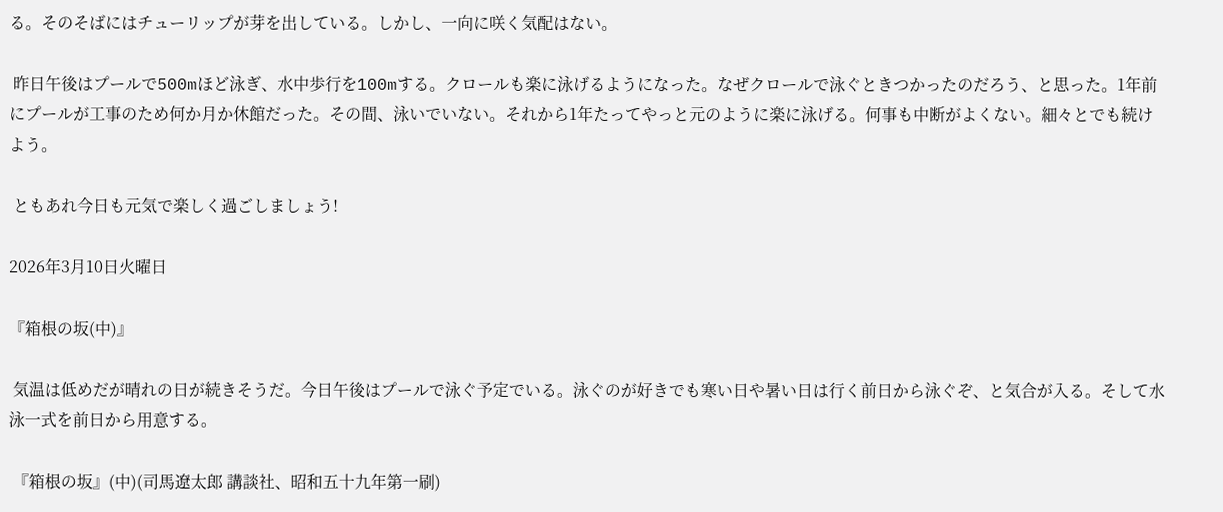る。そのそばにはチューリップが芽を出している。しかし、一向に咲く気配はない。

 昨日午後はプールで500mほど泳ぎ、水中歩行を100mする。クロールも楽に泳げるようになった。なぜクロールで泳ぐときつかったのだろう、と思った。1年前にプールが工事のため何か月か休館だった。その間、泳いでいない。それから1年たってやっと元のように楽に泳げる。何事も中断がよくない。細々とでも続けよう。

 ともあれ今日も元気で楽しく過ごしましょう!

2026年3月10日火曜日

『箱根の坂(中)』

 気温は低めだが晴れの日が続きそうだ。今日午後はプールで泳ぐ予定でいる。泳ぐのが好きでも寒い日や暑い日は行く前日から泳ぐぞ、と気合が入る。そして水泳一式を前日から用意する。

 『箱根の坂』(中)(司馬遼太郎 講談社、昭和五十九年第一刷)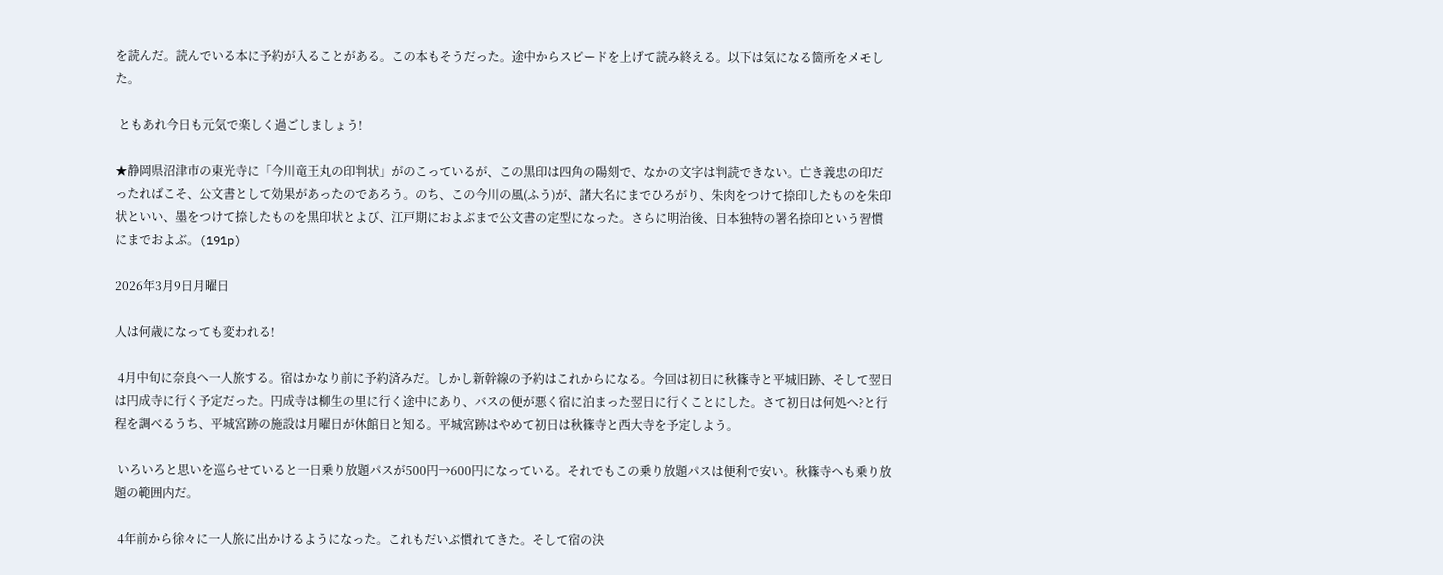を読んだ。読んでいる本に予約が入ることがある。この本もそうだった。途中からスピードを上げて読み終える。以下は気になる箇所をメモした。

 ともあれ今日も元気で楽しく過ごしましょう!

★静岡県沼津市の東光寺に「今川竜王丸の印判状」がのこっているが、この黒印は四角の陽刻で、なかの文字は判読できない。亡き義忠の印だったればこそ、公文書として効果があったのであろう。のち、この今川の風(ふう)が、諸大名にまでひろがり、朱肉をつけて捺印したものを朱印状といい、墨をつけて捺したものを黒印状とよび、江戸期におよぶまで公文書の定型になった。さらに明治後、日本独特の署名捺印という習慣にまでおよぶ。(191p)

2026年3月9日月曜日

人は何歳になっても変われる!

 4月中旬に奈良へ一人旅する。宿はかなり前に予約済みだ。しかし新幹線の予約はこれからになる。今回は初日に秋篠寺と平城旧跡、そして翌日は円成寺に行く予定だった。円成寺は柳生の里に行く途中にあり、バスの便が悪く宿に泊まった翌日に行くことにした。さて初日は何処へ?と行程を調べるうち、平城宮跡の施設は月曜日が休館日と知る。平城宮跡はやめて初日は秋篠寺と西大寺を予定しよう。

 いろいろと思いを巡らせていると一日乗り放題パスが500円→600円になっている。それでもこの乗り放題パスは便利で安い。秋篠寺へも乗り放題の範囲内だ。

 4年前から徐々に一人旅に出かけるようになった。これもだいぶ慣れてきた。そして宿の決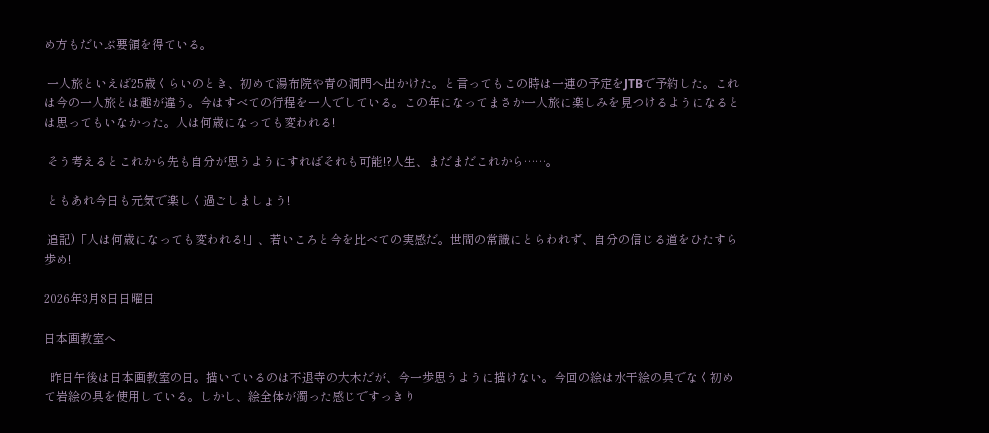め方もだいぶ要領を得ている。

 一人旅といえば25歳くらいのとき、初めて湯布院や青の洞門へ出かけた。と言ってもこの時は一連の予定をJTBで予約した。これは今の一人旅とは趣が違う。今はすべての行程を一人でしている。この年になってまさか一人旅に楽しみを見つけるようになるとは思ってもいなかった。人は何歳になっても変われる!

 そう考えるとこれから先も自分が思うようにすればそれも可能!?人生、まだまだこれから……。

 ともあれ今日も元気で楽しく過ごしましょう!

 追記)「人は何歳になっても変われる!」、若いころと今を比べての実感だ。世間の常識にとらわれず、自分の信じる道をひたすら歩め!

2026年3月8日日曜日

日本画教室へ

  昨日午後は日本画教室の日。描いているのは不退寺の大木だが、今一歩思うように描けない。今回の絵は水干絵の具でなく初めて岩絵の具を使用している。しかし、絵全体が濁った感じですっきり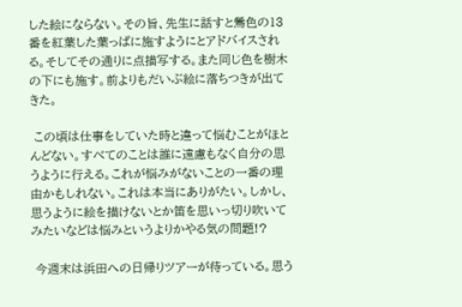した絵にならない。その旨、先生に話すと鶯色の13番を紅葉した葉っぱに施すようにとアドバイスされる。そしてその通りに点描写する。また同じ色を樹木の下にも施す。前よりもだいぶ絵に落ちつきが出てきた。

 この頃は仕事をしていた時と違って悩むことがほとんどない。すべてのことは誰に遠慮もなく自分の思うように行える。これが悩みがないことの一番の理由かもしれない。これは本当にありがたい。しかし、思うように絵を描けないとか笛を思いっ切り吹いてみたいなどは悩みというよりかやる気の問題!?

 今週末は浜田への日帰りツアーが待っている。思う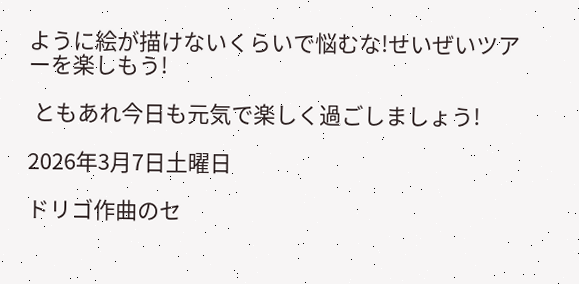ように絵が描けないくらいで悩むな!せいぜいツアーを楽しもう!

 ともあれ今日も元気で楽しく過ごしましょう!

2026年3月7日土曜日

ドリゴ作曲のセ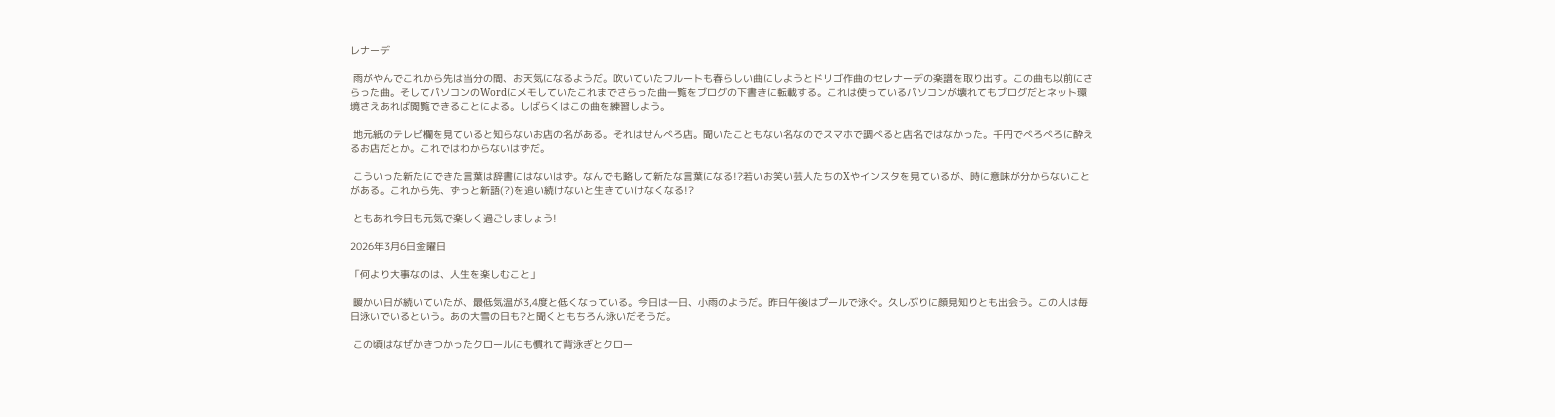レナーデ

 雨がやんでこれから先は当分の間、お天気になるようだ。吹いていたフルートも春らしい曲にしようとドリゴ作曲のセレナーデの楽譜を取り出す。この曲も以前にさらった曲。そしてパソコンのWordにメモしていたこれまでさらった曲一覧をブログの下書きに転載する。これは使っているパソコンが壊れてもブログだとネット環境さえあれば閲覧できることによる。しばらくはこの曲を練習しよう。

 地元紙のテレビ欄を見ていると知らないお店の名がある。それはせんべろ店。聞いたこともない名なのでスマホで調べると店名ではなかった。千円でべろべろに酔えるお店だとか。これではわからないはずだ。

 こういった新たにできた言葉は辞書にはないはず。なんでも略して新たな言葉になる!?若いお笑い芸人たちのXやインスタを見ているが、時に意味が分からないことがある。これから先、ずっと新語(?)を追い続けないと生きていけなくなる!?

 ともあれ今日も元気で楽しく過ごしましょう!

2026年3月6日金曜日

「何より大事なのは、人生を楽しむこと」

 暖かい日が続いていたが、最低気温が3,4度と低くなっている。今日は一日、小雨のようだ。昨日午後はプールで泳ぐ。久しぶりに顔見知りとも出会う。この人は毎日泳いでいるという。あの大雪の日も?と聞くともちろん泳いだそうだ。

 この頃はなぜかきつかったクロールにも慣れて背泳ぎとクロー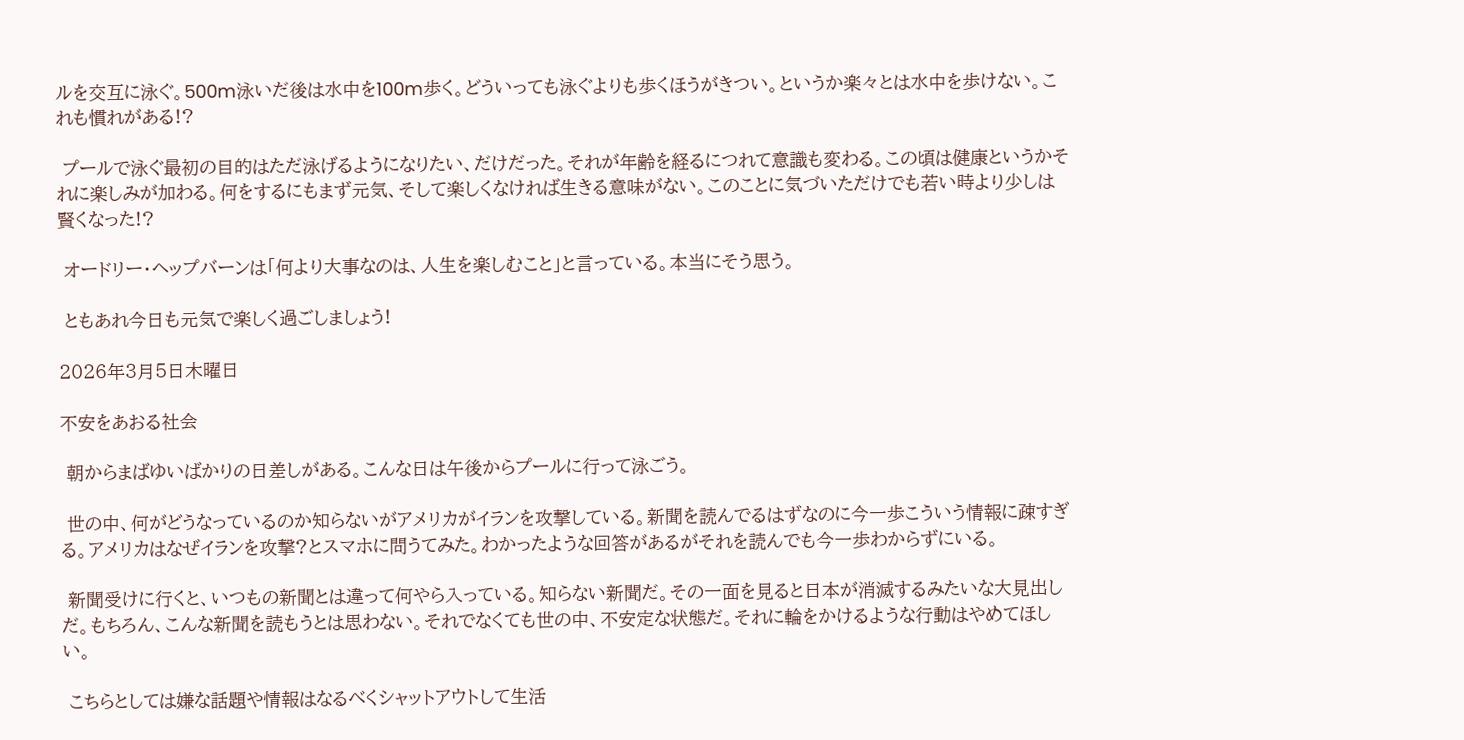ルを交互に泳ぐ。500m泳いだ後は水中を100m歩く。どういっても泳ぐよりも歩くほうがきつい。というか楽々とは水中を歩けない。これも慣れがある!?

 プールで泳ぐ最初の目的はただ泳げるようになりたい、だけだった。それが年齢を経るにつれて意識も変わる。この頃は健康というかそれに楽しみが加わる。何をするにもまず元気、そして楽しくなければ生きる意味がない。このことに気づいただけでも若い時より少しは賢くなった!?

 オードリー・ヘップバーンは「何より大事なのは、人生を楽しむこと」と言っている。本当にそう思う。

 ともあれ今日も元気で楽しく過ごしましょう!

2026年3月5日木曜日

不安をあおる社会

 朝からまばゆいばかりの日差しがある。こんな日は午後からプールに行って泳ごう。

 世の中、何がどうなっているのか知らないがアメリカがイランを攻撃している。新聞を読んでるはずなのに今一歩こういう情報に疎すぎる。アメリカはなぜイランを攻撃?とスマホに問うてみた。わかったような回答があるがそれを読んでも今一歩わからずにいる。

 新聞受けに行くと、いつもの新聞とは違って何やら入っている。知らない新聞だ。その一面を見ると日本が消滅するみたいな大見出しだ。もちろん、こんな新聞を読もうとは思わない。それでなくても世の中、不安定な状態だ。それに輪をかけるような行動はやめてほしい。

 こちらとしては嫌な話題や情報はなるべくシャットアウトして生活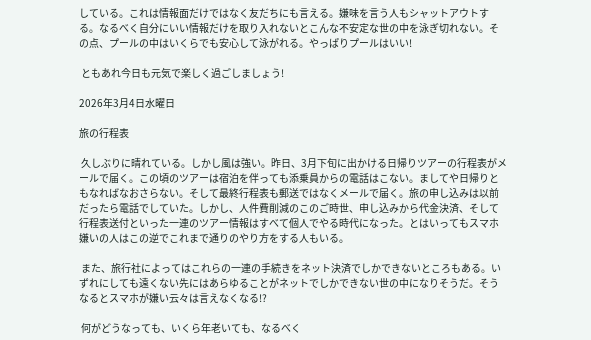している。これは情報面だけではなく友だちにも言える。嫌味を言う人もシャットアウトする。なるべく自分にいい情報だけを取り入れないとこんな不安定な世の中を泳ぎ切れない。その点、プールの中はいくらでも安心して泳がれる。やっぱりプールはいい!

 ともあれ今日も元気で楽しく過ごしましょう!

2026年3月4日水曜日

旅の行程表

 久しぶりに晴れている。しかし風は強い。昨日、3月下旬に出かける日帰りツアーの行程表がメールで届く。この頃のツアーは宿泊を伴っても添乗員からの電話はこない。ましてや日帰りともなればなおさらない。そして最終行程表も郵送ではなくメールで届く。旅の申し込みは以前だったら電話でしていた。しかし、人件費削減のこのご時世、申し込みから代金決済、そして行程表送付といった一連のツアー情報はすべて個人でやる時代になった。とはいってもスマホ嫌いの人はこの逆でこれまで通りのやり方をする人もいる。

 また、旅行社によってはこれらの一連の手続きをネット決済でしかできないところもある。いずれにしても遠くない先にはあらゆることがネットでしかできない世の中になりそうだ。そうなるとスマホが嫌い云々は言えなくなる!?

 何がどうなっても、いくら年老いても、なるべく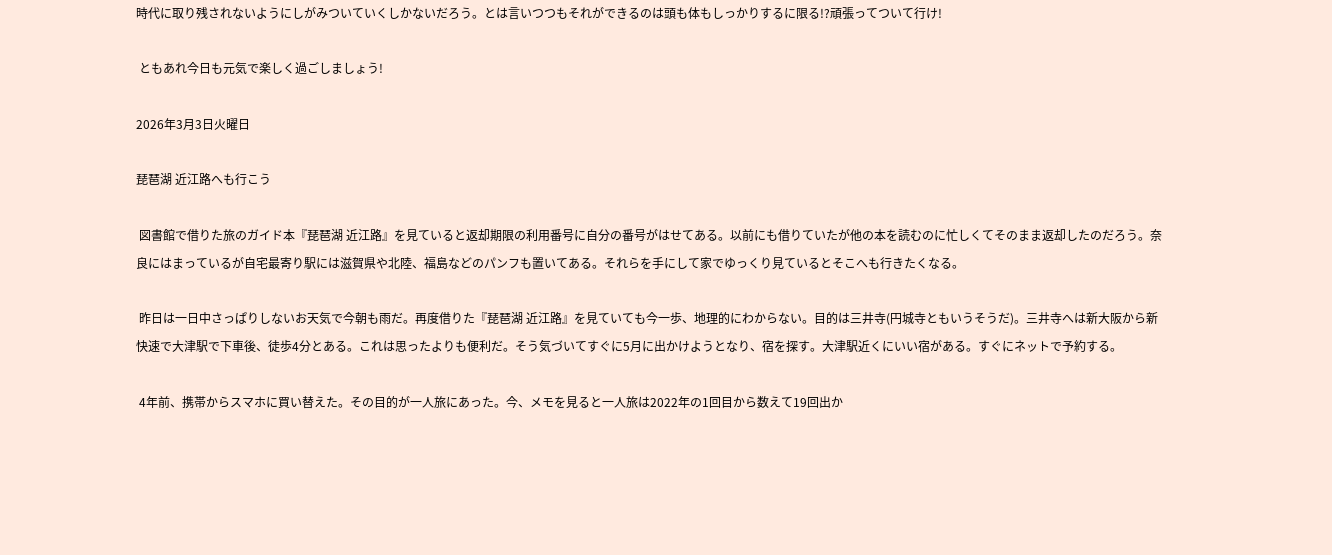時代に取り残されないようにしがみついていくしかないだろう。とは言いつつもそれができるのは頭も体もしっかりするに限る!?頑張ってついて行け!

 ともあれ今日も元気で楽しく過ごしましょう!

2026年3月3日火曜日

琵琶湖 近江路へも行こう

 図書館で借りた旅のガイド本『琵琶湖 近江路』を見ていると返却期限の利用番号に自分の番号がはせてある。以前にも借りていたが他の本を読むのに忙しくてそのまま返却したのだろう。奈良にはまっているが自宅最寄り駅には滋賀県や北陸、福島などのパンフも置いてある。それらを手にして家でゆっくり見ているとそこへも行きたくなる。

 昨日は一日中さっぱりしないお天気で今朝も雨だ。再度借りた『琵琶湖 近江路』を見ていても今一歩、地理的にわからない。目的は三井寺(円城寺ともいうそうだ)。三井寺へは新大阪から新快速で大津駅で下車後、徒歩4分とある。これは思ったよりも便利だ。そう気づいてすぐに5月に出かけようとなり、宿を探す。大津駅近くにいい宿がある。すぐにネットで予約する。

 4年前、携帯からスマホに買い替えた。その目的が一人旅にあった。今、メモを見ると一人旅は2022年の1回目から数えて19回出か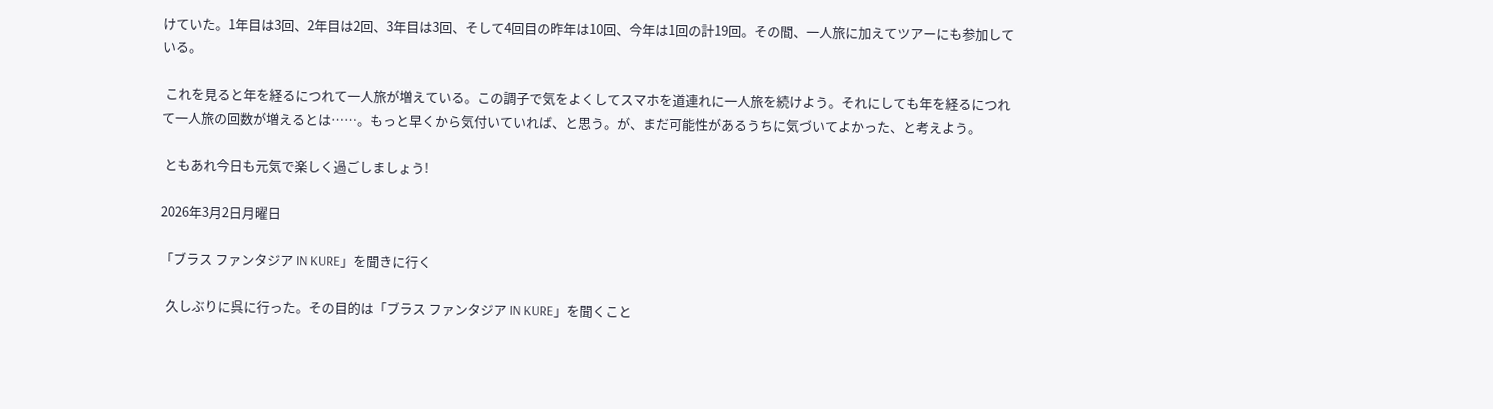けていた。1年目は3回、2年目は2回、3年目は3回、そして4回目の昨年は10回、今年は1回の計19回。その間、一人旅に加えてツアーにも参加している。

 これを見ると年を経るにつれて一人旅が増えている。この調子で気をよくしてスマホを道連れに一人旅を続けよう。それにしても年を経るにつれて一人旅の回数が増えるとは……。もっと早くから気付いていれば、と思う。が、まだ可能性があるうちに気づいてよかった、と考えよう。

 ともあれ今日も元気で楽しく過ごしましょう!

2026年3月2日月曜日

「ブラス ファンタジア IN KURE」を聞きに行く

  久しぶりに呉に行った。その目的は「ブラス ファンタジア IN KURE」を聞くこと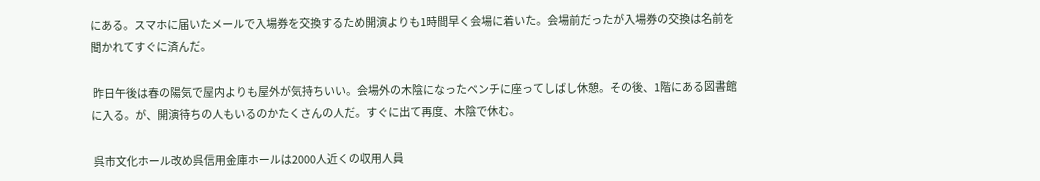にある。スマホに届いたメールで入場券を交換するため開演よりも1時間早く会場に着いた。会場前だったが入場券の交換は名前を聞かれてすぐに済んだ。

 昨日午後は春の陽気で屋内よりも屋外が気持ちいい。会場外の木陰になったベンチに座ってしばし休憩。その後、1階にある図書館に入る。が、開演待ちの人もいるのかたくさんの人だ。すぐに出て再度、木陰で休む。

 呉市文化ホール改め呉信用金庫ホールは2000人近くの収用人員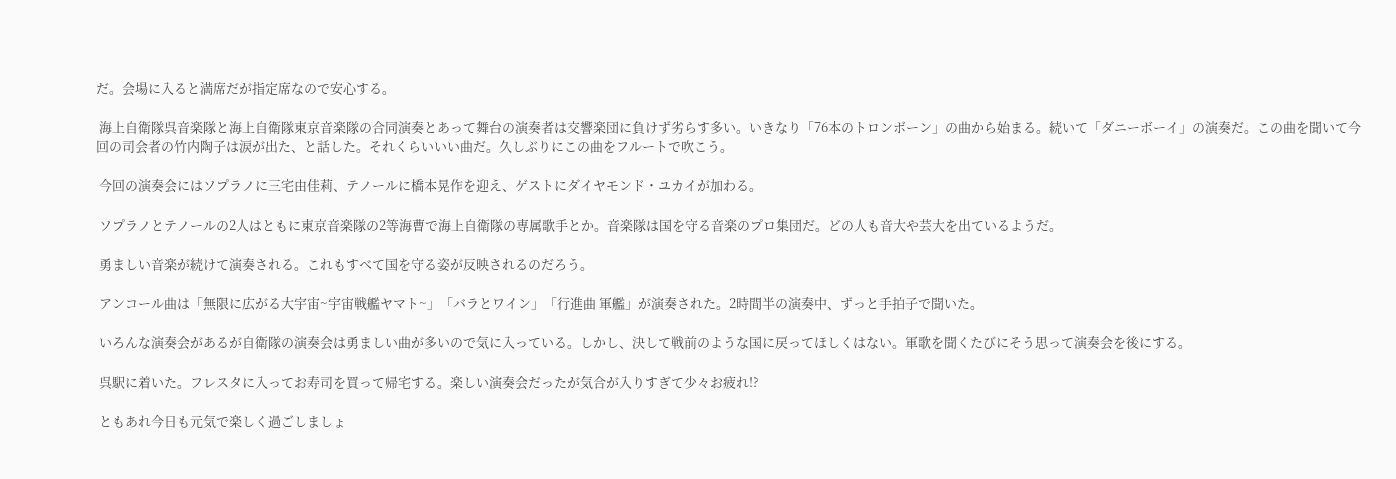だ。会場に入ると満席だが指定席なので安心する。

 海上自衛隊呉音楽隊と海上自衛隊東京音楽隊の合同演奏とあって舞台の演奏者は交響楽団に負けず劣らす多い。いきなり「76本のトロンボーン」の曲から始まる。続いて「ダニーボーイ」の演奏だ。この曲を聞いて今回の司会者の竹内陶子は涙が出た、と話した。それくらいいい曲だ。久しぶりにこの曲をフルートで吹こう。

 今回の演奏会にはソプラノに三宅由佳莉、テノールに橋本晃作を迎え、ゲストにダイヤモンド・ユカイが加わる。

 ソプラノとテノールの2人はともに東京音楽隊の2等海曹で海上自衛隊の専属歌手とか。音楽隊は国を守る音楽のプロ集団だ。どの人も音大や芸大を出ているようだ。

 勇ましい音楽が続けて演奏される。これもすべて国を守る姿が反映されるのだろう。

 アンコール曲は「無限に広がる大宇宙~宇宙戦艦ヤマト~」「バラとワイン」「行進曲 軍艦」が演奏された。2時間半の演奏中、ずっと手拍子で聞いた。

 いろんな演奏会があるが自衛隊の演奏会は勇ましい曲が多いので気に入っている。しかし、決して戦前のような国に戻ってほしくはない。軍歌を聞くたびにそう思って演奏会を後にする。

 呉駅に着いた。フレスタに入ってお寿司を買って帰宅する。楽しい演奏会だったが気合が入りすぎて少々お疲れ!?

 ともあれ今日も元気で楽しく過ごしましょ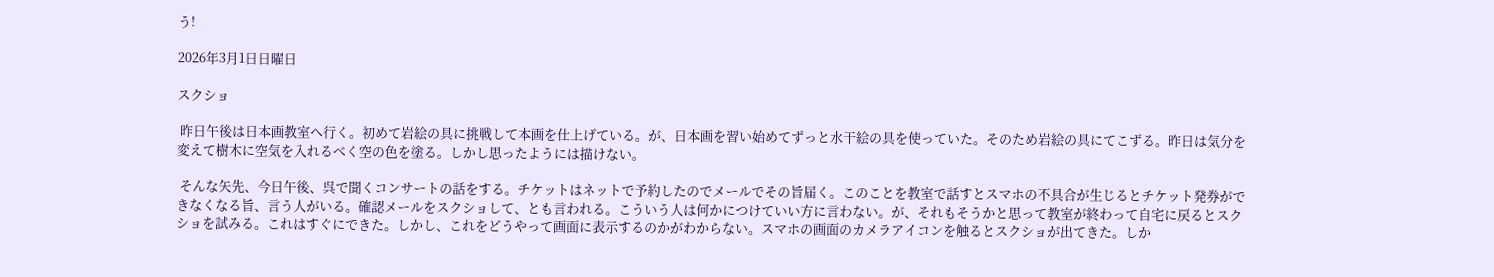う!

2026年3月1日日曜日

スクショ

 昨日午後は日本画教室へ行く。初めて岩絵の具に挑戦して本画を仕上げている。が、日本画を習い始めてずっと水干絵の具を使っていた。そのため岩絵の具にてこずる。昨日は気分を変えて樹木に空気を入れるべく空の色を塗る。しかし思ったようには描けない。

 そんな矢先、今日午後、呉で聞くコンサートの話をする。チケットはネットで予約したのでメールでその旨届く。このことを教室で話すとスマホの不具合が生じるとチケット発券ができなくなる旨、言う人がいる。確認メールをスクショして、とも言われる。こういう人は何かにつけていい方に言わない。が、それもそうかと思って教室が終わって自宅に戻るとスクショを試みる。これはすぐにできた。しかし、これをどうやって画面に表示するのかがわからない。スマホの画面のカメラアイコンを触るとスクショが出てきた。しか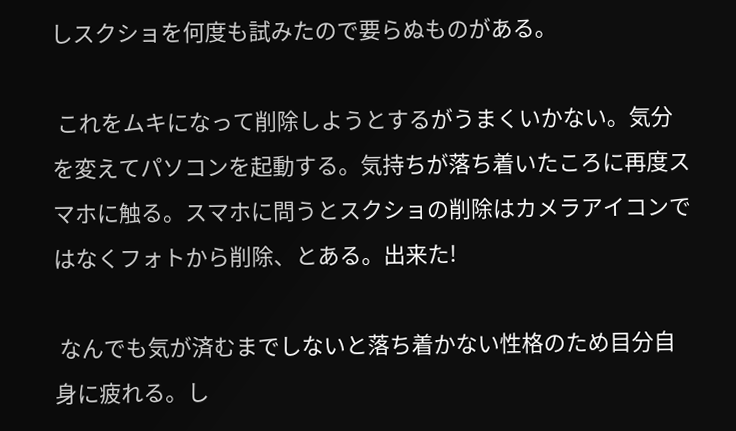しスクショを何度も試みたので要らぬものがある。

 これをムキになって削除しようとするがうまくいかない。気分を変えてパソコンを起動する。気持ちが落ち着いたころに再度スマホに触る。スマホに問うとスクショの削除はカメラアイコンではなくフォトから削除、とある。出来た!

 なんでも気が済むまでしないと落ち着かない性格のため目分自身に疲れる。し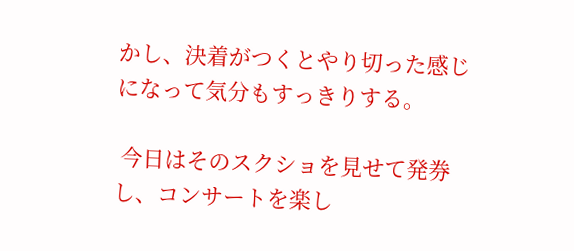かし、決着がつくとやり切った感じになって気分もすっきりする。

 今日はそのスクショを見せて発券し、コンサートを楽し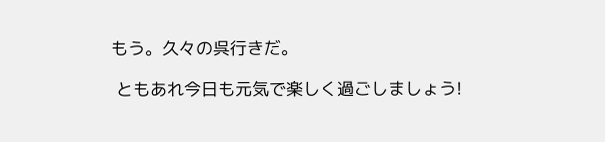もう。久々の呉行きだ。

 ともあれ今日も元気で楽しく過ごしましょう!